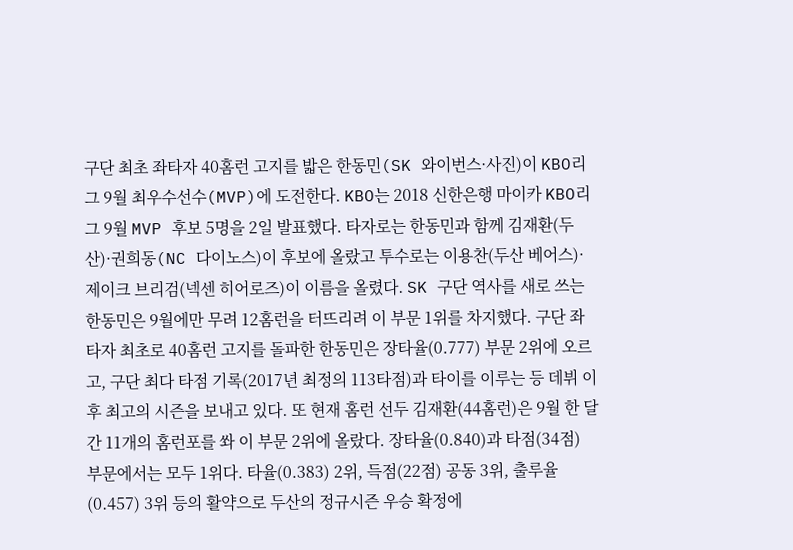구단 최초 좌타자 40홈런 고지를 밟은 한동민(SK 와이번스·사진)이 KBO리그 9월 최우수선수(MVP)에 도전한다. KBO는 2018 신한은행 마이카 KBO리그 9월 MVP 후보 5명을 2일 발표했다. 타자로는 한동민과 함께 김재환(두산)·권희동(NC 다이노스)이 후보에 올랐고 투수로는 이용찬(두산 베어스)·제이크 브리검(넥센 히어로즈)이 이름을 올렸다. SK 구단 역사를 새로 쓰는 한동민은 9월에만 무려 12홈런을 터뜨리려 이 부문 1위를 차지했다. 구단 좌타자 최초로 40홈런 고지를 돌파한 한동민은 장타율(0.777) 부문 2위에 오르고, 구단 최다 타점 기록(2017년 최정의 113타점)과 타이를 이루는 등 데뷔 이후 최고의 시즌을 보내고 있다. 또 현재 홈런 선두 김재환(44홈런)은 9월 한 달간 11개의 홈런포를 쏴 이 부문 2위에 올랐다. 장타율(0.840)과 타점(34점) 부문에서는 모두 1위다. 타율(0.383) 2위, 득점(22점) 공동 3위, 출루율(0.457) 3위 등의 활약으로 두산의 정규시즌 우승 확정에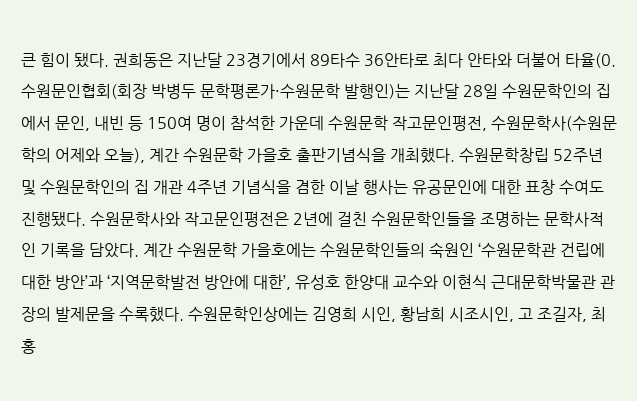큰 힘이 됐다. 권희동은 지난달 23경기에서 89타수 36안타로 최다 안타와 더불어 타율(0.
수원문인협회(회장 박병두 문학평론가·수원문학 발행인)는 지난달 28일 수원문학인의 집에서 문인, 내빈 등 150여 명이 참석한 가운데 수원문학 작고문인평전, 수원문학사(수원문학의 어제와 오늘), 계간 수원문학 가을호 출판기념식을 개최했다. 수원문학창립 52주년 및 수원문학인의 집 개관 4주년 기념식을 겸한 이날 행사는 유공문인에 대한 표창 수여도 진행됐다. 수원문학사와 작고문인평전은 2년에 걸친 수원문학인들을 조명하는 문학사적인 기록을 담았다. 계간 수원문학 가을호에는 수원문학인들의 숙원인 ‘수원문학관 건립에 대한 방안’과 ‘지역문학발전 방안에 대한’, 유성호 한양대 교수와 이현식 근대문학박물관 관장의 발제문을 수록했다. 수원문학인상에는 김영희 시인, 황남희 시조시인, 고 조길자, 최홍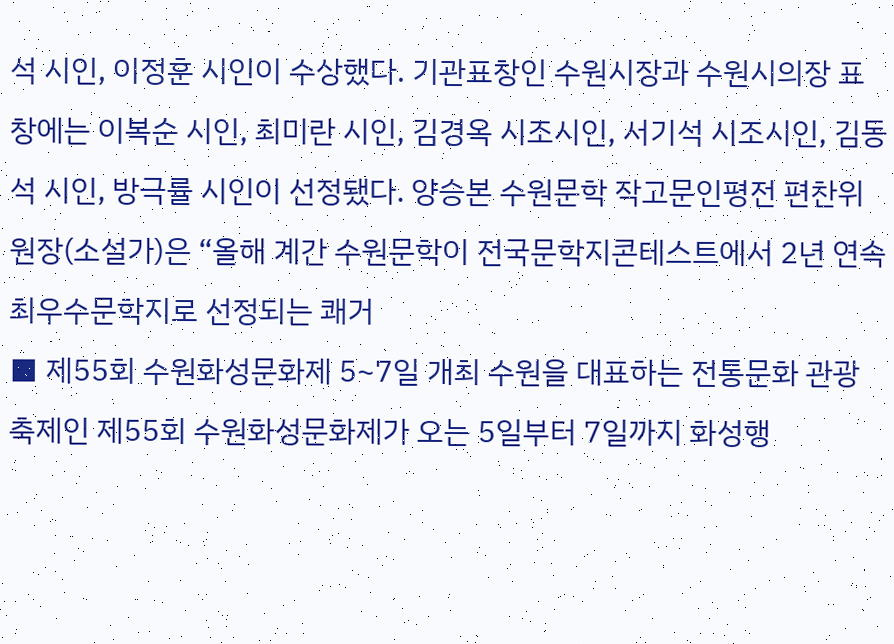석 시인, 이정훈 시인이 수상했다. 기관표창인 수원시장과 수원시의장 표창에는 이복순 시인, 최미란 시인, 김경옥 시조시인, 서기석 시조시인, 김동석 시인, 방극률 시인이 선정됐다. 양승본 수원문학 작고문인평전 편찬위원장(소설가)은 “올해 계간 수원문학이 전국문학지콘테스트에서 2년 연속 최우수문학지로 선정되는 쾌거
■ 제55회 수원화성문화제 5~7일 개최 수원을 대표하는 전통문화 관광 축제인 제55회 수원화성문화제가 오는 5일부터 7일까지 화성행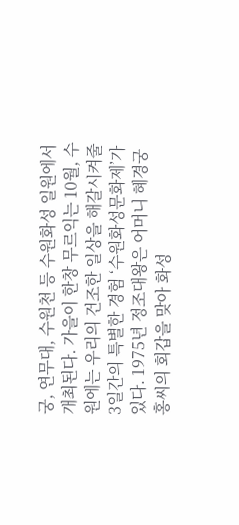궁, 연무대, 수원천 등 수원화성 일원에서 개최된다. 가을이 한창 무르익는 10월, 수원에는 우리의 건조한 일상을 해갈시켜줄 3일간의 특별한 경험 ‘수원화성문화제’가 있다. 1975년 정조대왕은 어머니 혜경궁 홍씨의 회갑을 맞아 화성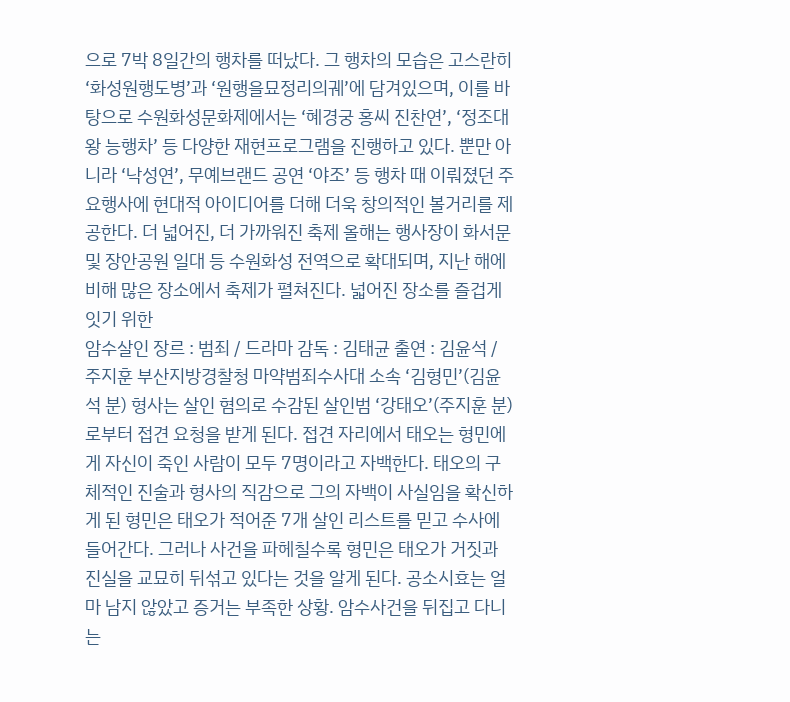으로 7박 8일간의 행차를 떠났다. 그 행차의 모습은 고스란히 ‘화성원행도병’과 ‘원행을묘정리의궤’에 담겨있으며, 이를 바탕으로 수원화성문화제에서는 ‘혜경궁 홍씨 진찬연’, ‘정조대왕 능행차’ 등 다양한 재현프로그램을 진행하고 있다. 뿐만 아니라 ‘낙성연’, 무예브랜드 공연 ‘야조’ 등 행차 때 이뤄졌던 주요행사에 현대적 아이디어를 더해 더욱 창의적인 볼거리를 제공한다. 더 넓어진, 더 가까워진 축제 올해는 행사장이 화서문 및 장안공원 일대 등 수원화성 전역으로 확대되며, 지난 해에 비해 많은 장소에서 축제가 펼쳐진다. 넓어진 장소를 즐겁게 잇기 위한
암수살인 장르 : 범죄 / 드라마 감독 : 김태균 출연 : 김윤석 / 주지훈 부산지방경찰청 마약범죄수사대 소속 ‘김형민’(김윤석 분) 형사는 살인 혐의로 수감된 살인범 ‘강태오’(주지훈 분)로부터 접견 요청을 받게 된다. 접견 자리에서 태오는 형민에게 자신이 죽인 사람이 모두 7명이라고 자백한다. 태오의 구체적인 진술과 형사의 직감으로 그의 자백이 사실임을 확신하게 된 형민은 태오가 적어준 7개 살인 리스트를 믿고 수사에 들어간다. 그러나 사건을 파헤칠수록 형민은 태오가 거짓과 진실을 교묘히 뒤섞고 있다는 것을 알게 된다. 공소시효는 얼마 남지 않았고 증거는 부족한 상황. 암수사건을 뒤집고 다니는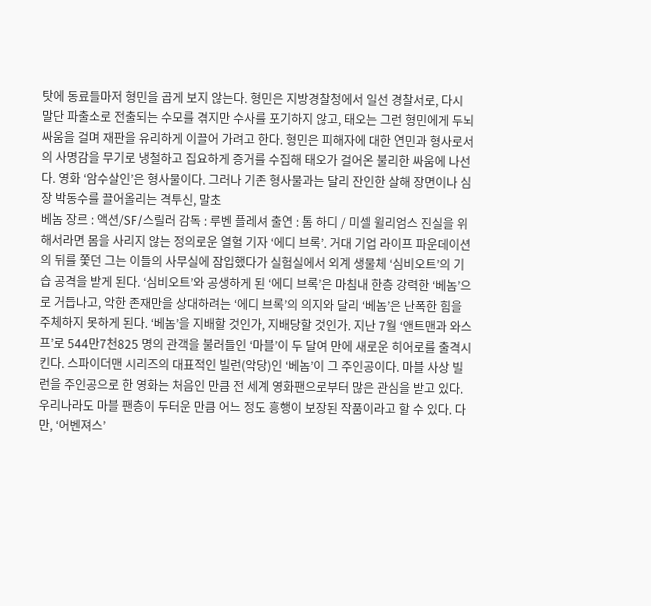탓에 동료들마저 형민을 곱게 보지 않는다. 형민은 지방경찰청에서 일선 경찰서로, 다시 말단 파출소로 전출되는 수모를 겪지만 수사를 포기하지 않고, 태오는 그런 형민에게 두뇌 싸움을 걸며 재판을 유리하게 이끌어 가려고 한다. 형민은 피해자에 대한 연민과 형사로서의 사명감을 무기로 냉철하고 집요하게 증거를 수집해 태오가 걸어온 불리한 싸움에 나선다. 영화 ‘암수살인’은 형사물이다. 그러나 기존 형사물과는 달리 잔인한 살해 장면이나 심장 박동수를 끌어올리는 격투신, 말초
베놈 장르 : 액션/SF/스릴러 감독 : 루벤 플레셔 출연 : 톰 하디 / 미셀 윌리엄스 진실을 위해서라면 몸을 사리지 않는 정의로운 열혈 기자 ‘에디 브록’. 거대 기업 라이프 파운데이션의 뒤를 쫓던 그는 이들의 사무실에 잠입했다가 실험실에서 외계 생물체 ‘심비오트’의 기습 공격을 받게 된다. ‘심비오트’와 공생하게 된 ‘에디 브록’은 마침내 한층 강력한 ‘베놈’으로 거듭나고, 악한 존재만을 상대하려는 ‘에디 브록’의 의지와 달리 ‘베놈’은 난폭한 힘을 주체하지 못하게 된다. ‘베놈’을 지배할 것인가, 지배당할 것인가. 지난 7월 ‘앤트맨과 와스프’로 544만7천825 명의 관객을 불러들인 ‘마블’이 두 달여 만에 새로운 히어로를 출격시킨다. 스파이더맨 시리즈의 대표적인 빌런(악당)인 ‘베놈’이 그 주인공이다. 마블 사상 빌런을 주인공으로 한 영화는 처음인 만큼 전 세계 영화팬으로부터 많은 관심을 받고 있다. 우리나라도 마블 팬층이 두터운 만큼 어느 정도 흥행이 보장된 작품이라고 할 수 있다. 다만, ‘어벤져스’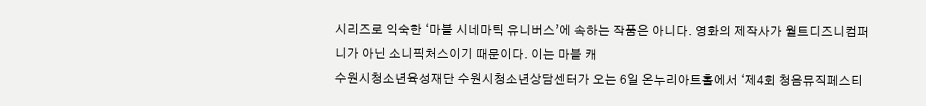시리즈로 익숙한 ‘마블 시네마틱 유니버스’에 속하는 작품은 아니다. 영화의 제작사가 월트디즈니컴퍼니가 아닌 소니픽처스이기 때문이다. 이는 마블 캐
수원시청소년육성재단 수원시청소년상담센터가 오는 6일 온누리아트홀에서 ‘제4회 청음뮤직페스티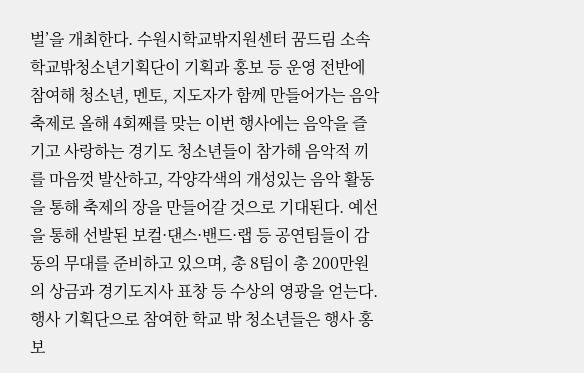벌’을 개최한다. 수원시학교밖지원센터 꿈드림 소속 학교밖청소년기획단이 기획과 홍보 등 운영 전반에 참여해 청소년, 멘토, 지도자가 함께 만들어가는 음악축제로 올해 4회째를 맞는 이번 행사에는 음악을 즐기고 사랑하는 경기도 청소년들이 참가해 음악적 끼를 마음껏 발산하고, 각양각색의 개성있는 음악 활동을 통해 축제의 장을 만들어갈 것으로 기대된다. 예선을 통해 선발된 보컬·댄스·밴드·랩 등 공연팀들이 감동의 무대를 준비하고 있으며, 총 8팀이 총 200만원의 상금과 경기도지사 표창 등 수상의 영광을 얻는다. 행사 기획단으로 참여한 학교 밖 청소년들은 행사 홍보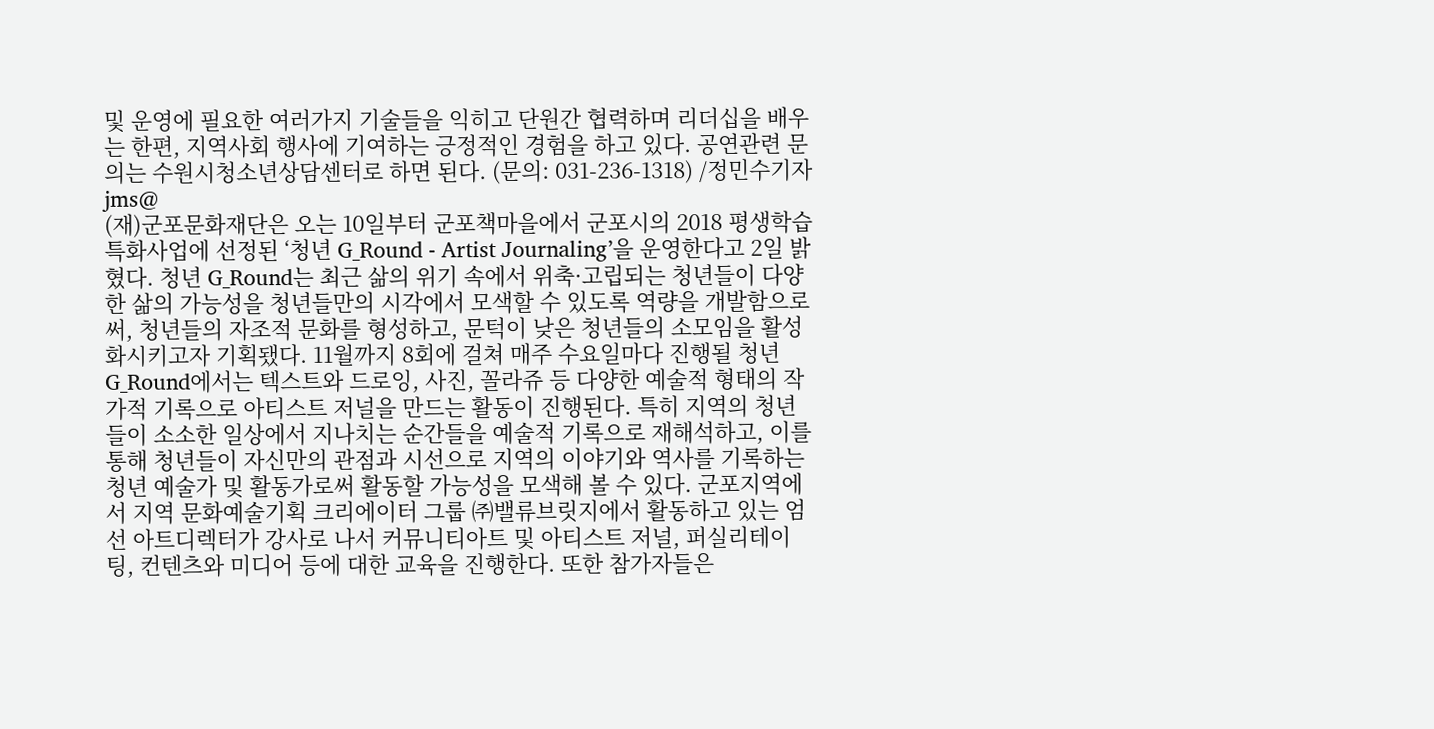및 운영에 필요한 여러가지 기술들을 익히고 단원간 협력하며 리더십을 배우는 한편, 지역사회 행사에 기여하는 긍정적인 경험을 하고 있다. 공연관련 문의는 수원시청소년상담센터로 하면 된다. (문의: 031-236-1318) /정민수기자 jms@
(재)군포문화재단은 오는 10일부터 군포책마을에서 군포시의 2018 평생학습특화사업에 선정된 ‘청년 G_Round - Artist Journaling’을 운영한다고 2일 밝혔다. 청년 G_Round는 최근 삶의 위기 속에서 위축·고립되는 청년들이 다양한 삶의 가능성을 청년들만의 시각에서 모색할 수 있도록 역량을 개발함으로써, 청년들의 자조적 문화를 형성하고, 문턱이 낮은 청년들의 소모임을 활성화시키고자 기획됐다. 11월까지 8회에 걸쳐 매주 수요일마다 진행될 청년 G_Round에서는 텍스트와 드로잉, 사진, 꼴라쥬 등 다양한 예술적 형태의 작가적 기록으로 아티스트 저널을 만드는 활동이 진행된다. 특히 지역의 청년들이 소소한 일상에서 지나치는 순간들을 예술적 기록으로 재해석하고, 이를 통해 청년들이 자신만의 관점과 시선으로 지역의 이야기와 역사를 기록하는 청년 예술가 및 활동가로써 활동할 가능성을 모색해 볼 수 있다. 군포지역에서 지역 문화예술기획 크리에이터 그룹 ㈜밸류브릿지에서 활동하고 있는 엄선 아트디렉터가 강사로 나서 커뮤니티아트 및 아티스트 저널, 퍼실리테이팅, 컨텐츠와 미디어 등에 대한 교육을 진행한다. 또한 참가자들은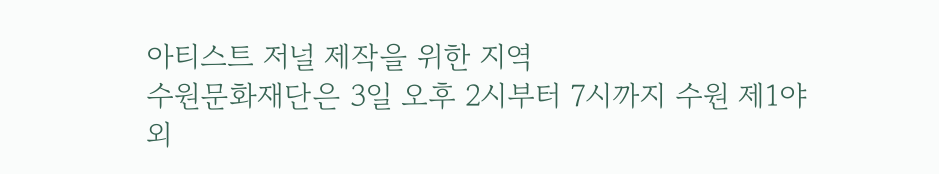아티스트 저널 제작을 위한 지역
수원문화재단은 3일 오후 2시부터 7시까지 수원 제1야외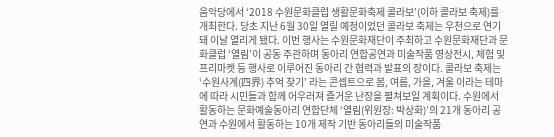음악당에서 ‘2018 수원문화클럽 생활문화축제 콜라보’(이하 콜라보 축제)를 개최한다. 당초 지난 6월 30일 열릴 예정이었던 콜라보 축제는 우천으로 연기돼 이날 열리게 됐다. 이번 행사는 수원문화재단이 주최하고 수원문화재단과 문화클럽 ‘열림’이 공동 주관하며 동아리 연합공연과 미술작품 영상전시, 체험 및 프리마켓 등 행사로 이루어진 동아리 간 협력과 발표의 장이다. 콜라보 축제는 ‘수원사계(四界) 추억 찾기’ 라는 콘셉트으로 봄, 여름, 가을, 겨울 이라는 테마에 따라 시민들과 함께 어우러져 즐거운 난장을 펼쳐보일 계획이다. 수원에서 활동하는 문화예술동아리 연합단체 ‘열림(위원장: 박상화)’의 21개 동아리 공연과 수원에서 활동하는 10개 제작 기반 동아리들의 미술작품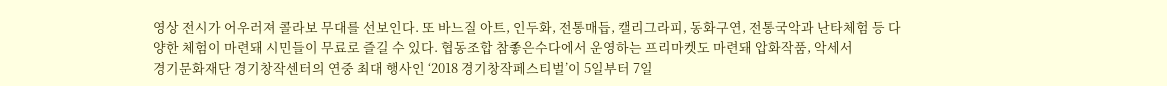영상 전시가 어우러져 콜라보 무대를 선보인다. 또 바느질 아트, 인두화, 전통매듭, 캘리그라피, 동화구연, 전통국악과 난타체험 등 다양한 체험이 마련돼 시민들이 무료로 즐길 수 있다. 협동조합 참좋은수다에서 운영하는 프리마켓도 마련돼 압화작품, 악세서
경기문화재단 경기창작센터의 연중 최대 행사인 ‘2018 경기창작페스티벌’이 5일부터 7일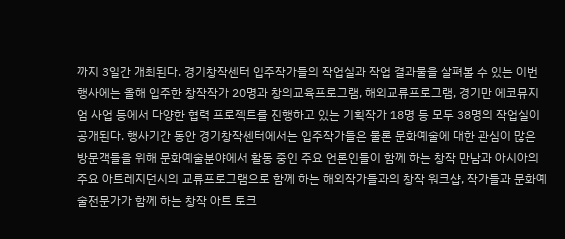까지 3일간 개최된다. 경기창작센터 입주작가들의 작업실과 작업 결과물을 살펴볼 수 있는 이번 행사에는 올해 입주한 창작작가 20명과 창의교육프로그램, 해외교류프로그램, 경기만 에코뮤지엄 사업 등에서 다양한 협력 프로젝트를 진행하고 있는 기획작가 18명 등 모두 38명의 작업실이 공개된다. 행사기간 동안 경기창작센터에서는 입주작가들은 물론 문화예술에 대한 관심이 많은 방문객들을 위해 문화예술분야에서 활동 중인 주요 언론인들이 함께 하는 창작 만남과 아시아의 주요 아트레지던시의 교류프로그램으로 함께 하는 해외작가들과의 창작 워크샵, 작가들과 문화예술전문가가 함께 하는 창작 아트 토크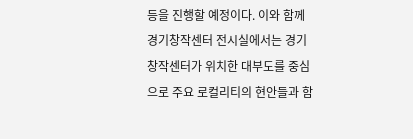등을 진행할 예정이다. 이와 함께 경기창작센터 전시실에서는 경기창작센터가 위치한 대부도를 중심으로 주요 로컬리티의 현안들과 함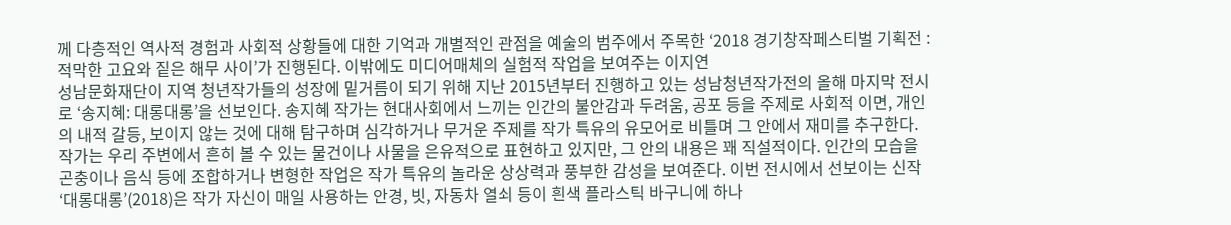께 다층적인 역사적 경험과 사회적 상황들에 대한 기억과 개별적인 관점을 예술의 범주에서 주목한 ‘2018 경기창작페스티벌 기획전 : 적막한 고요와 짙은 해무 사이’가 진행된다. 이밖에도 미디어매체의 실험적 작업을 보여주는 이지연
성남문화재단이 지역 청년작가들의 성장에 밑거름이 되기 위해 지난 2015년부터 진행하고 있는 성남청년작가전의 올해 마지막 전시로 ‘송지혜: 대롱대롱’을 선보인다. 송지혜 작가는 현대사회에서 느끼는 인간의 불안감과 두려움, 공포 등을 주제로 사회적 이면, 개인의 내적 갈등, 보이지 않는 것에 대해 탐구하며 심각하거나 무거운 주제를 작가 특유의 유모어로 비틀며 그 안에서 재미를 추구한다. 작가는 우리 주변에서 흔히 볼 수 있는 물건이나 사물을 은유적으로 표현하고 있지만, 그 안의 내용은 꽤 직설적이다. 인간의 모습을 곤충이나 음식 등에 조합하거나 변형한 작업은 작가 특유의 놀라운 상상력과 풍부한 감성을 보여준다. 이번 전시에서 선보이는 신작 ‘대롱대롱’(2018)은 작가 자신이 매일 사용하는 안경, 빗, 자동차 열쇠 등이 흰색 플라스틱 바구니에 하나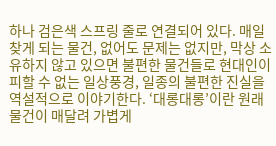하나 검은색 스프링 줄로 연결되어 있다. 매일 찾게 되는 물건, 없어도 문제는 없지만, 막상 소유하지 않고 있으면 불편한 물건들로 현대인이 피할 수 없는 일상풍경, 일종의 불편한 진실을 역설적으로 이야기한다. ‘대롱대롱’이란 원래 물건이 매달려 가볍게